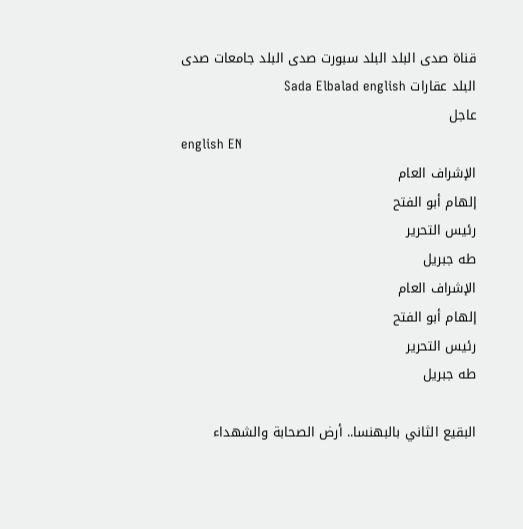قناة صدى البلد البلد سبورت صدى البلد جامعات صدى البلد عقارات Sada Elbalad english
عاجل
english EN
الإشراف العام
إلهام أبو الفتح
رئيس التحرير
طه جبريل
الإشراف العام
إلهام أبو الفتح
رئيس التحرير
طه جبريل

البقيع الثاني بالبهنسا.. أرض الصحابة والشهداء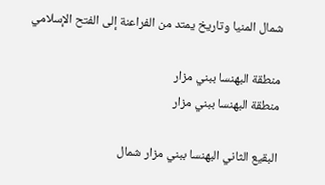شمال المنيا وتاريخ يمتد من الفراعنة إلى الفتح الإسلامي

منطقة البهنسا ببني مزار
منطقة البهنسا ببني مزار

البقيع الثاني البهنسا ببني مزار شمال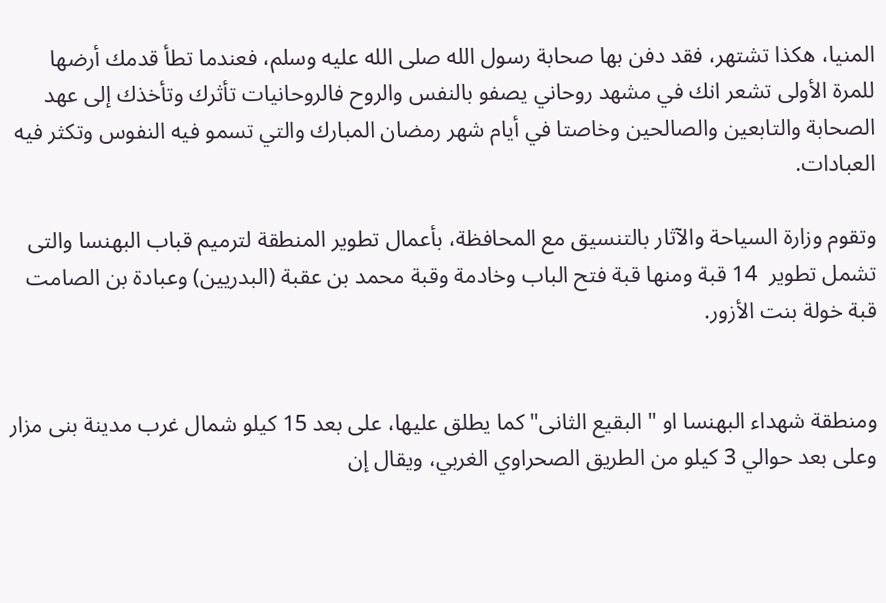المنيا، هكذا تشتهر، فقد دفن بها صحابة رسول الله صلى الله عليه وسلم، فعندما تطأ قدمك أرضها للمرة الأولى تشعر انك في مشهد روحاني يصفو بالنفس والروح فالروحانيات تأثرك وتأخذك إلى عهد الصحابة والتابعين والصالحين وخاصتا في أيام شهر رمضان المبارك والتي تسمو فيه النفوس وتكثر فيه العبادات.

وتقوم وزارة السياحة والآثار بالتنسيق مع المحافظة، بأعمال تطوير المنطقة لترميم قباب البهنسا والتى تشمل تطوير  14 قبة ومنها قبة فتح الباب وخادمة وقبة محمد بن عقبة (البدريين) وعبادة بن الصامت قبة خولة بنت الأزور.


ومنطقة شهداء البهنسا او " البقيع الثانى" كما يطلق عليها، على بعد 15 كيلو شمال غرب مدينة بنى مزار وعلى بعد حوالي 3 كيلو من الطريق الصحراوي الغربي، ويقال إن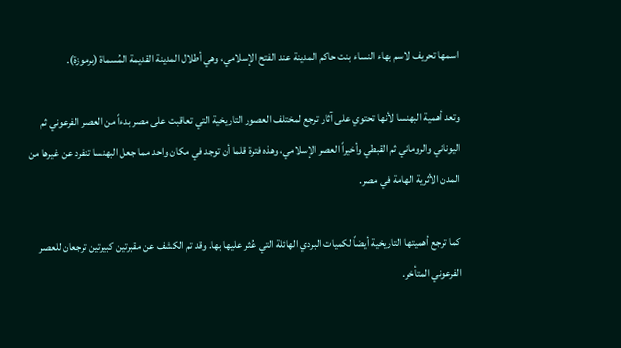اسمها تحريف لاسم بهاء النساء بنت حاكم المدينة عند الفتح الإسلامي، وهي أطلال المدينة القديمة المُسماة (برموزة).

وتعد أهمية البهنسا لأنها تحتوي على آثار ترجع لمختلف العصور التاريخية التي تعاقبت على مصر بدءاً من العصر الفرعوني ثم اليوناني والروماني ثم القبطي وأخيراً العصر الإسلامي، وهذه فترة قلما أن توجد في مكان واحد مما جعل البهنسا تنفرد عن غيرها من المدن الأثرية الهامة في مصر.

كما ترجع أهميتها التاريخية أيضاً لكميات البردي الهائلة التي عُثر عليها بها. وقد تم الكشف عن مقبرتين كبيرتين ترجعان للعصر الفرعوني المتأخر.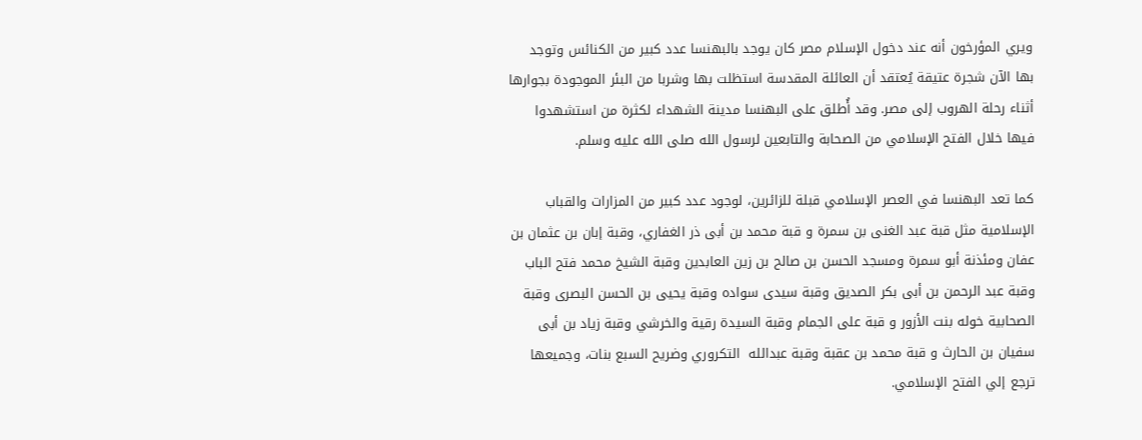ويري المؤرخون أنه عند دخول الإسلام مصر كان يوجد بالبهنسا عدد كبير من الكنائس وتوجد بها الآن شجرة عتيقة يُعتقد أن العائلة المقدسة استظلت بها وشربا من البئر الموجودة بجوارها أثناء رحلة الهروب إلى مصر. وقد أُطلق على البهنسا مدينة الشهداء لكثرة من استشهدوا فيها خلال الفتح الإسلامي من الصحابة والتابعين لرسول الله صلى الله عليه وسلم.

كما تعد البهنسا في العصر الإسلامي قبلة للزائرين، لوجود عدد كبير من المزارات والقباب الإسلامية مثل قبة عبد الغنى بن سمرة و قبة محمد بن أبى ذر الغفاري، وقبة إبان بن عثمان بن عفان ومئذنة أبو سمرة ومسجد الحسن بن صالح بن زين العابدين وقبة الشيخ محمد فتح الباب وقبة عبد الرحمن بن أبى بكر الصديق وقبة سيدى سواده وقبة يحيى بن الحسن البصرى وقبة الصحابية خوله بنت الأزور و قبة على الجمام وقبة السيدة رقية والخرشي وقبة زياد بن أبى سفيان بن الحارث و قبة محمد بن عقبة وقبة عبدالله  التكروري وضريح السبع بنات، وجميعها ترجع إلي الفتح الإسلامي.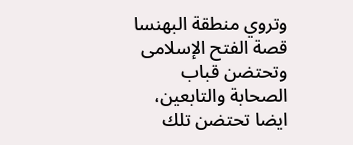وتروي منطقة البهنسا قصة الفتح الإسلامى وتحتضن قباب الصحابة والتابعين، ايضا تحتضن تلك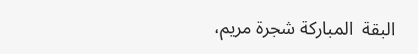البقة  المباركة شجرة مريم،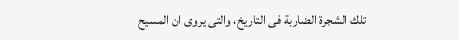تلك الشجرة الضاربة فى التاريخ، والتى يروى ان المسيح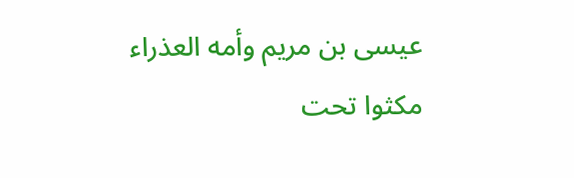عيسى بن مريم وأمه العذراء مكثوا تحت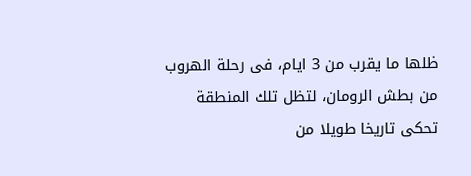ظلها ما يقرب من 3 ايام، فى رحلة الهروب من بطش الرومان، لتظل تلك المنطقة تحكى تاريخا طويلا من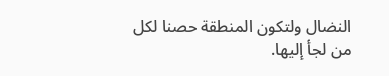النضال ولتكون المنطقة حصنا لكل من لجأ إليها.